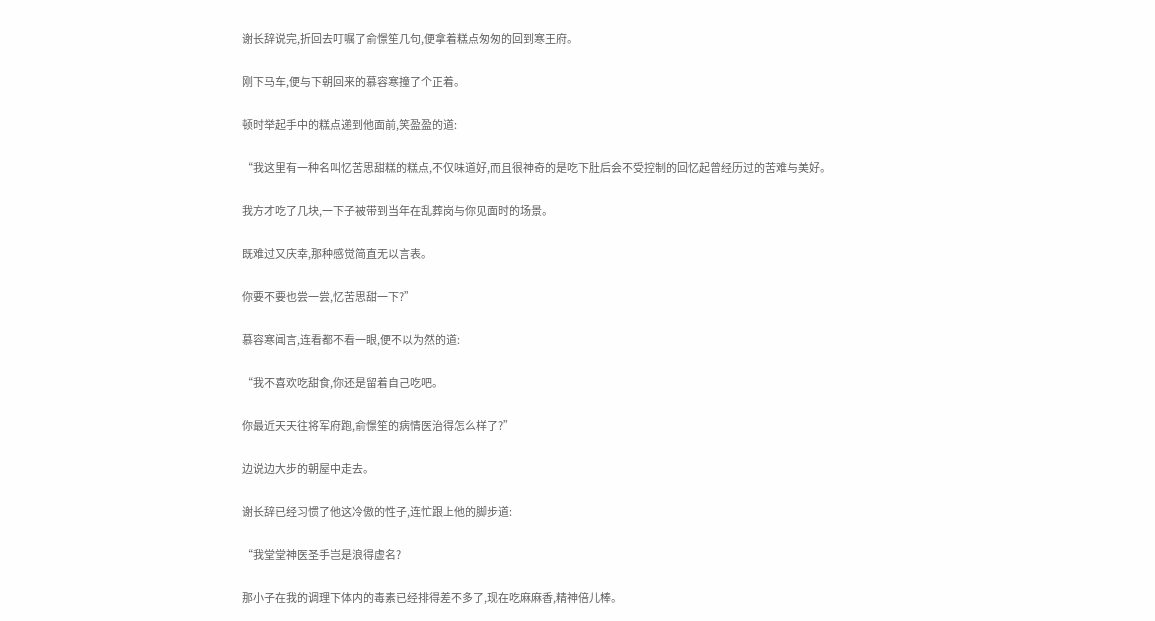谢长辞说完,折回去叮嘱了俞憬笙几句,便拿着糕点匆匆的回到寒王府。

刚下马车,便与下朝回来的慕容寒撞了个正着。

顿时举起手中的糕点递到他面前,笑盈盈的道:

“我这里有一种名叫忆苦思甜糕的糕点,不仅味道好,而且很神奇的是吃下肚后会不受控制的回忆起曾经历过的苦难与美好。

我方才吃了几块,一下子被带到当年在乱葬岗与你见面时的场景。

既难过又庆幸,那种感觉简直无以言表。

你要不要也尝一尝,忆苦思甜一下?”

慕容寒闻言,连看都不看一眼,便不以为然的道:

“我不喜欢吃甜食,你还是留着自己吃吧。

你最近天天往将军府跑,俞憬笙的病情医治得怎么样了?”

边说边大步的朝屋中走去。

谢长辞已经习惯了他这冷傲的性子,连忙跟上他的脚步道:

“我堂堂神医圣手岂是浪得虚名?

那小子在我的调理下体内的毒素已经排得差不多了,现在吃麻麻香,精神倍儿棒。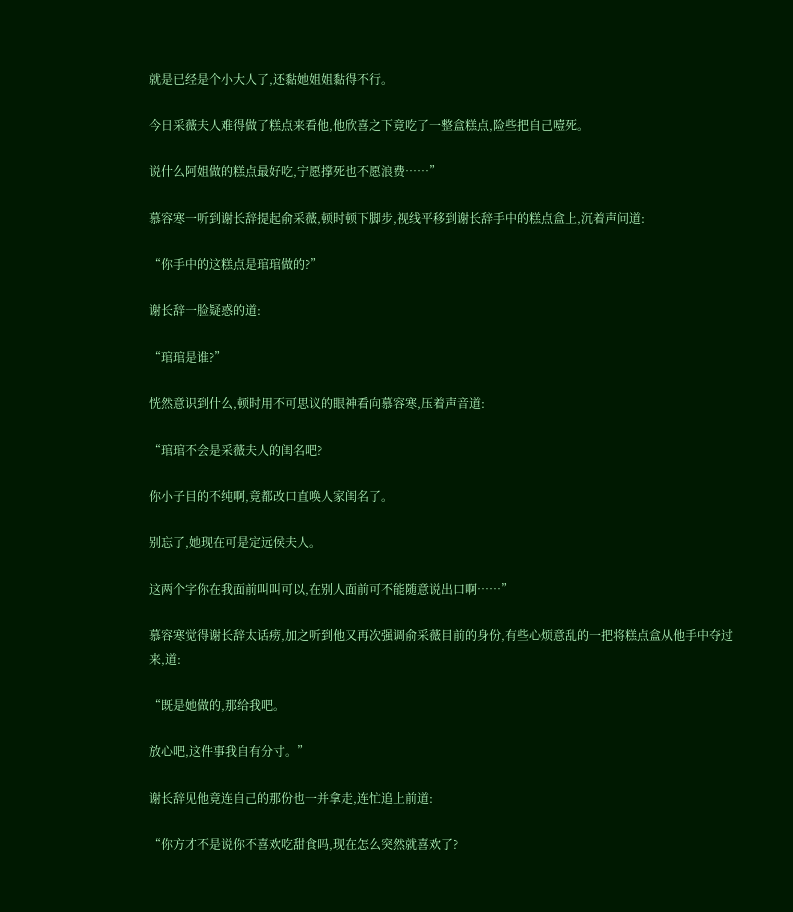就是已经是个小大人了,还黏她姐姐黏得不行。

今日采薇夫人难得做了糕点来看他,他欣喜之下竟吃了一整盒糕点,险些把自己噎死。

说什么阿姐做的糕点最好吃,宁愿撑死也不愿浪费……”

慕容寒一听到谢长辞提起俞采薇,顿时顿下脚步,视线平移到谢长辞手中的糕点盒上,沉着声问道:

“你手中的这糕点是琯琯做的?”

谢长辞一脸疑惑的道:

“琯琯是谁?”

恍然意识到什么,顿时用不可思议的眼神看向慕容寒,压着声音道:

“琯琯不会是采薇夫人的闺名吧?

你小子目的不纯啊,竟都改口直唤人家闺名了。

别忘了,她现在可是定远侯夫人。

这两个字你在我面前叫叫可以,在别人面前可不能随意说出口啊……”

慕容寒觉得谢长辞太话痨,加之听到他又再次强调俞采薇目前的身份,有些心烦意乱的一把将糕点盒从他手中夺过来,道:

“既是她做的,那给我吧。

放心吧,这件事我自有分寸。”

谢长辞见他竟连自己的那份也一并拿走,连忙追上前道:

“你方才不是说你不喜欢吃甜食吗,现在怎么突然就喜欢了?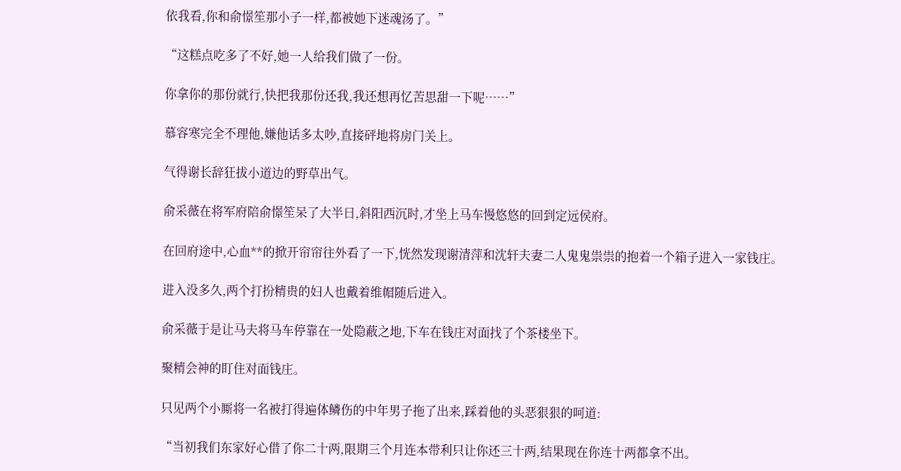依我看,你和俞憬笙那小子一样,都被她下迷魂汤了。”

“这糕点吃多了不好,她一人给我们做了一份。

你拿你的那份就行,快把我那份还我,我还想再忆苦思甜一下呢……”

慕容寒完全不理他,嫌他话多太吵,直接砰地将房门关上。

气得谢长辞狂拔小道边的野草出气。

俞采薇在将军府陪俞憬笙呆了大半日,斜阳西沉时,才坐上马车慢悠悠的回到定远侯府。

在回府途中,心血**的掀开帘帘往外看了一下,恍然发现谢清萍和沈轩夫妻二人鬼鬼祟祟的抱着一个箱子进入一家钱庄。

进入没多久,两个打扮精贵的妇人也戴着维帽随后进入。

俞采薇于是让马夫将马车停靠在一处隐蔽之地,下车在钱庄对面找了个茶楼坐下。

聚精会神的盯住对面钱庄。

只见两个小厮将一名被打得遍体鳞伤的中年男子拖了出来,踩着他的头恶狠狠的呵道:

“当初我们东家好心借了你二十两,限期三个月连本带利只让你还三十两,结果现在你连十两都拿不出。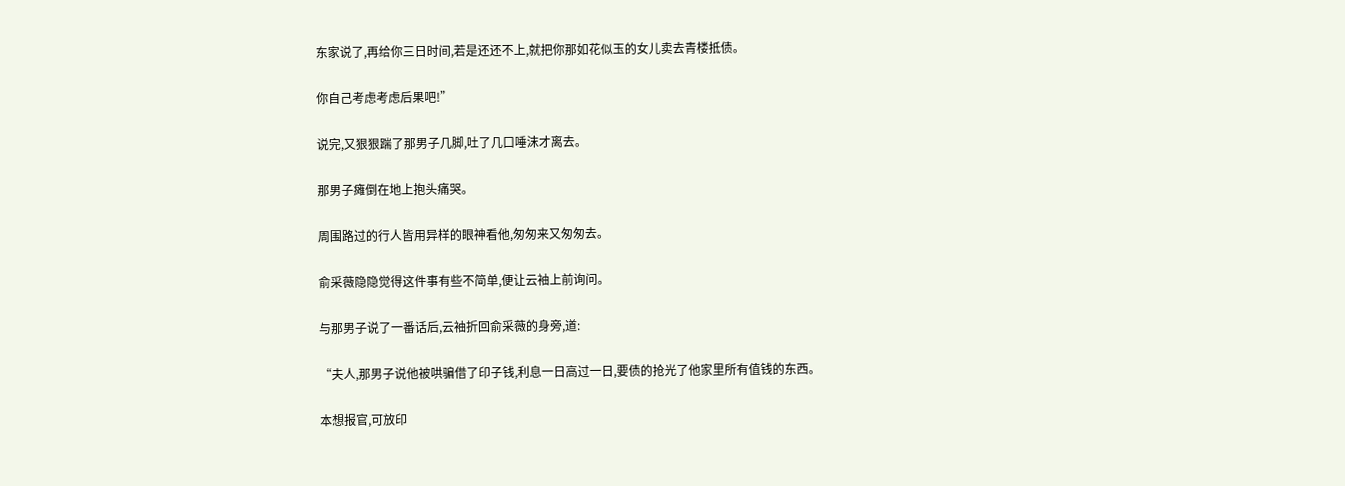东家说了,再给你三日时间,若是还还不上,就把你那如花似玉的女儿卖去青楼抵债。

你自己考虑考虑后果吧!”

说完,又狠狠踹了那男子几脚,吐了几口唾沫才离去。

那男子瘫倒在地上抱头痛哭。

周围路过的行人皆用异样的眼神看他,匆匆来又匆匆去。

俞采薇隐隐觉得这件事有些不简单,便让云袖上前询问。

与那男子说了一番话后,云袖折回俞采薇的身旁,道:

“夫人,那男子说他被哄骗借了印子钱,利息一日高过一日,要债的抢光了他家里所有值钱的东西。

本想报官,可放印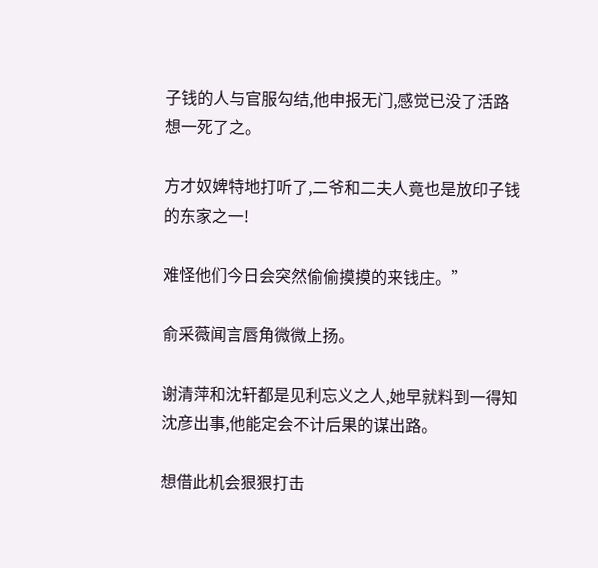子钱的人与官服勾结,他申报无门,感觉已没了活路想一死了之。

方才奴婢特地打听了,二爷和二夫人竟也是放印子钱的东家之一!

难怪他们今日会突然偷偷摸摸的来钱庄。”

俞采薇闻言唇角微微上扬。

谢清萍和沈轩都是见利忘义之人,她早就料到一得知沈彦出事,他能定会不计后果的谋出路。

想借此机会狠狠打击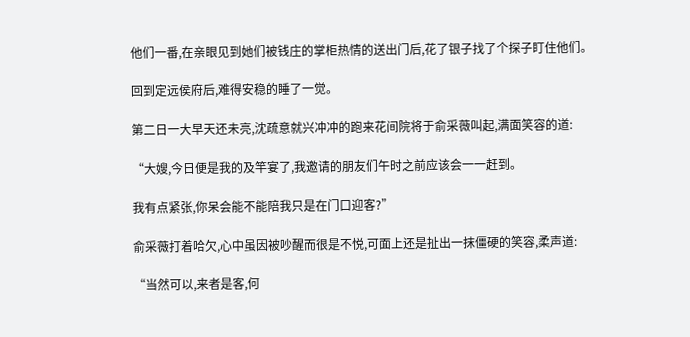他们一番,在亲眼见到她们被钱庄的掌柜热情的送出门后,花了银子找了个探子盯住他们。

回到定远侯府后,难得安稳的睡了一觉。

第二日一大早天还未亮,沈疏意就兴冲冲的跑来花间院将于俞采薇叫起,满面笑容的道:

“大嫂,今日便是我的及竿宴了,我邀请的朋友们午时之前应该会一一赶到。

我有点紧张,你呆会能不能陪我只是在门口迎客?”

俞采薇打着哈欠,心中虽因被吵醒而很是不悦,可面上还是扯出一抹僵硬的笑容,柔声道:

“当然可以,来者是客,何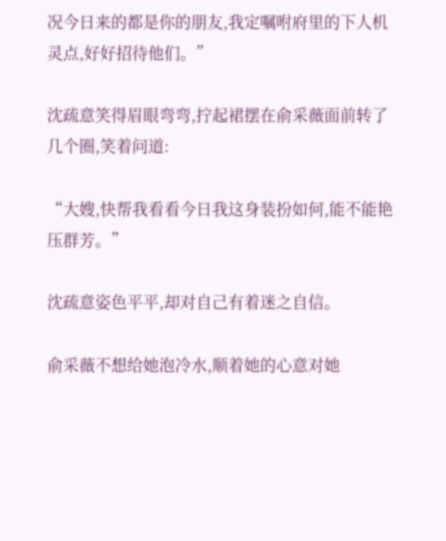况今日来的都是你的朋友,我定嘱咐府里的下人机灵点,好好招待他们。”

沈疏意笑得眉眼弯弯,拧起裙摆在俞采薇面前转了几个圈,笑着问道:

“大嫂,快帮我看看今日我这身装扮如何,能不能艳压群芳。”

沈疏意姿色平平,却对自己有着迷之自信。

俞采薇不想给她泡冷水,顺着她的心意对她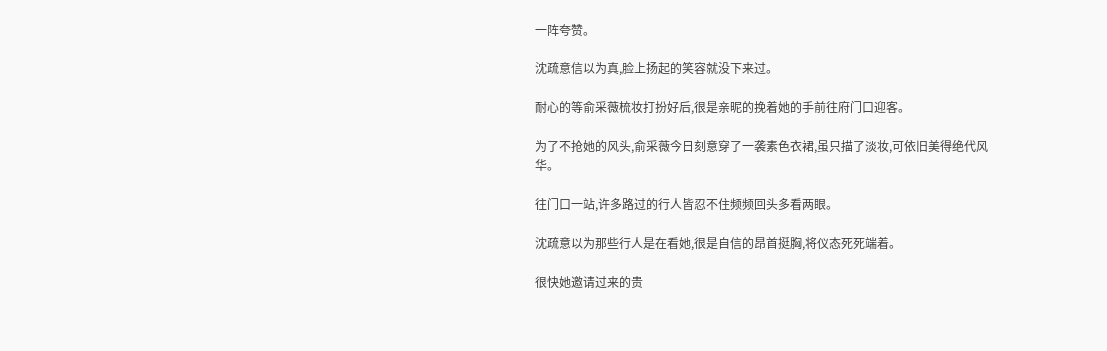一阵夸赞。

沈疏意信以为真,脸上扬起的笑容就没下来过。

耐心的等俞采薇梳妆打扮好后,很是亲昵的挽着她的手前往府门口迎客。

为了不抢她的风头,俞采薇今日刻意穿了一袭素色衣裙,虽只描了淡妆,可依旧美得绝代风华。

往门口一站,许多路过的行人皆忍不住频频回头多看两眼。

沈疏意以为那些行人是在看她,很是自信的昂首挺胸,将仪态死死端着。

很快她邀请过来的贵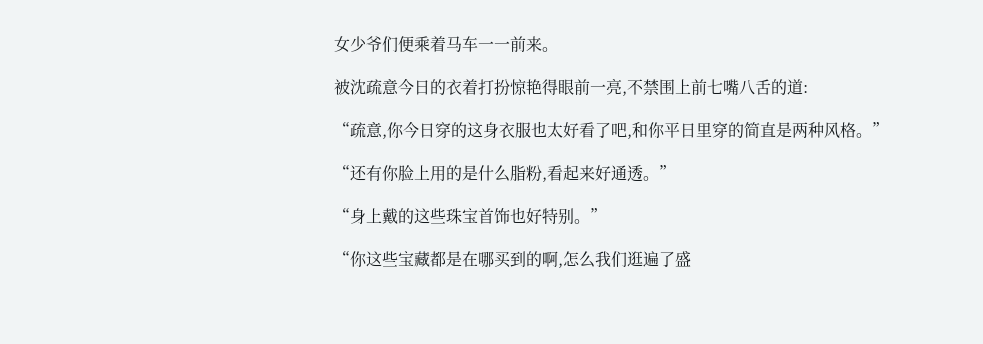女少爷们便乘着马车一一前来。

被沈疏意今日的衣着打扮惊艳得眼前一亮,不禁围上前七嘴八舌的道:

“疏意,你今日穿的这身衣服也太好看了吧,和你平日里穿的简直是两种风格。”

“还有你脸上用的是什么脂粉,看起来好通透。”

“身上戴的这些珠宝首饰也好特别。”

“你这些宝藏都是在哪买到的啊,怎么我们逛遍了盛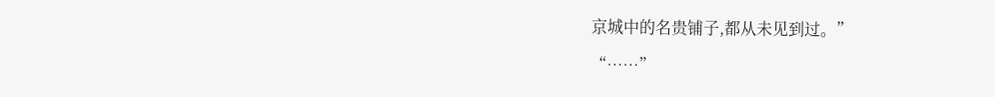京城中的名贵铺子,都从未见到过。”

“……”